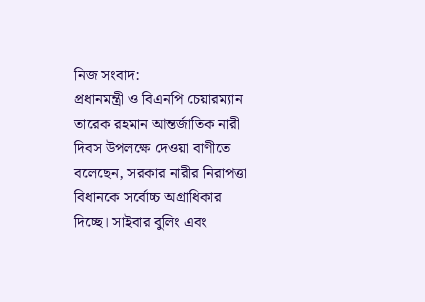নিজ সংবাদ:
প্রধানমন্ত্রী ও বিএনপি চেয়ারম্যান তারেক রহমান আন্তর্জাতিক নারী দিবস উপলক্ষে দেওয়া বাণীতে বলেছেন, সরকার নারীর নিরাপত্তা বিধানকে সর্বোচ্চ অগ্রাধিকার দিচ্ছে। সাইবার বুলিং এবং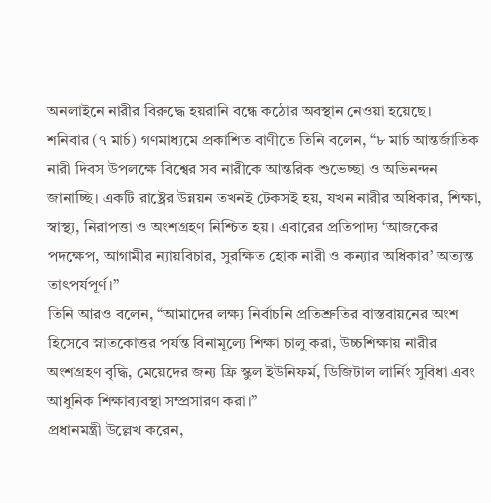অনলাইনে নারীর বিরুদ্ধে হয়রানি বন্ধে কঠোর অবস্থান নেওয়া হয়েছে।
শনিবার (৭ মার্চ) গণমাধ্যমে প্রকাশিত বাণীতে তিনি বলেন, “৮ মার্চ আন্তর্জাতিক নারী দিবস উপলক্ষে বিশ্বের সব নারীকে আন্তরিক শুভেচ্ছা ও অভিনন্দন জানাচ্ছি। একটি রাষ্ট্রের উন্নয়ন তখনই টেকসই হয়, যখন নারীর অধিকার, শিক্ষা, স্বাস্থ্য, নিরাপত্তা ও অংশগ্রহণ নিশ্চিত হয়। এবারের প্রতিপাদ্য ‘আজকের পদক্ষেপ, আগামীর ন্যায়বিচার, সুরক্ষিত হোক নারী ও কন্যার অধিকার’ অত্যন্ত তাৎপর্যপূর্ণ।”
তিনি আরও বলেন, “আমাদের লক্ষ্য নির্বাচনি প্রতিশ্রুতির বাস্তবায়নের অংশ হিসেবে স্নাতকোত্তর পর্যন্ত বিনামূল্যে শিক্ষা চালু করা, উচ্চশিক্ষায় নারীর অংশগ্রহণ বৃদ্ধি, মেয়েদের জন্য ফ্রি স্কুল ইউনিফর্ম, ডিজিটাল লার্নিং সুবিধা এবং আধুনিক শিক্ষাব্যবস্থা সম্প্রসারণ করা।”
প্রধানমন্ত্রী উল্লেখ করেন,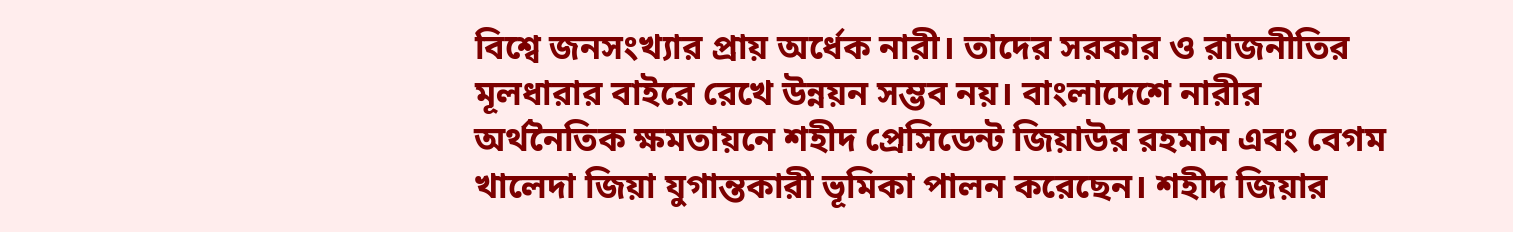বিশ্বে জনসংখ্যার প্রায় অর্ধেক নারী। তাদের সরকার ও রাজনীতির মূলধারার বাইরে রেখে উন্নয়ন সম্ভব নয়। বাংলাদেশে নারীর অর্থনৈতিক ক্ষমতায়নে শহীদ প্রেসিডেন্ট জিয়াউর রহমান এবং বেগম খালেদা জিয়া যুগান্তকারী ভূমিকা পালন করেছেন। শহীদ জিয়ার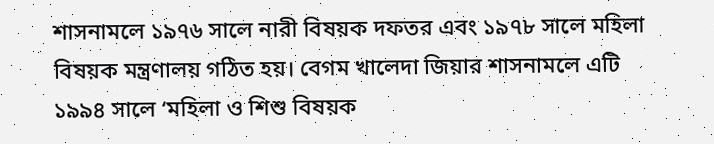শাসনামলে ১৯৭৬ সালে নারী বিষয়ক দফতর এবং ১৯৭৮ সালে মহিলা বিষয়ক মন্ত্রণালয় গঠিত হয়। বেগম খালেদা জিয়ার শাসনামলে এটি ১৯৯৪ সালে ‘মহিলা ও শিশু বিষয়ক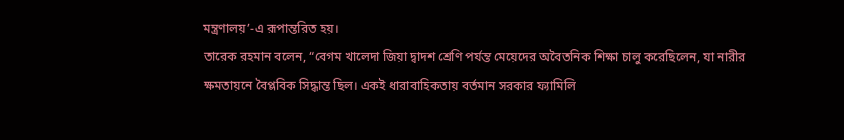মন্ত্রণালয়’-এ রূপান্তরিত হয়।
তারেক রহমান বলেন, “বেগম খালেদা জিয়া দ্বাদশ শ্রেণি পর্যন্ত মেয়েদের অবৈতনিক শিক্ষা চালু করেছিলেন, যা নারীর ক্ষমতায়নে বৈপ্লবিক সিদ্ধান্ত ছিল। একই ধারাবাহিকতায় বর্তমান সরকার ফ্যামিলি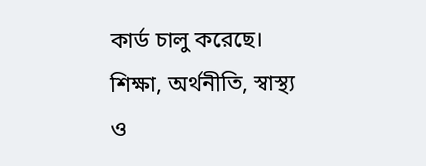কার্ড চালু করেছে। শিক্ষা, অর্থনীতি, স্বাস্থ্য ও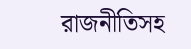রাজনীতিসহ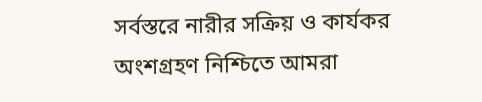সর্বস্তরে নারীর সক্রিয় ও কার্যকর অংশগ্রহণ নিশ্চিতে আমরা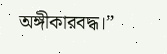অঙ্গীকারবদ্ধ।”